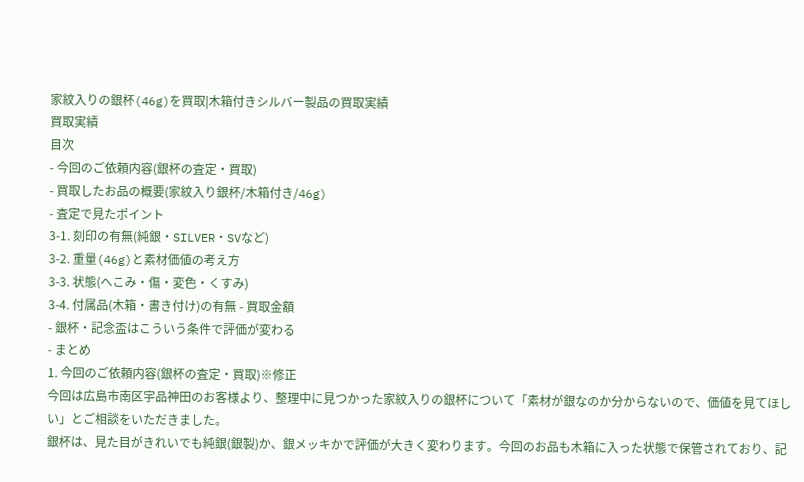家紋入りの銀杯(46g)を買取|木箱付きシルバー製品の買取実績
買取実績
目次
- 今回のご依頼内容(銀杯の査定・買取)
- 買取したお品の概要(家紋入り銀杯/木箱付き/46g)
- 査定で見たポイント
3-1. 刻印の有無(純銀・SILVER・SVなど)
3-2. 重量(46g)と素材価値の考え方
3-3. 状態(へこみ・傷・変色・くすみ)
3-4. 付属品(木箱・書き付け)の有無 - 買取金額
- 銀杯・記念盃はこういう条件で評価が変わる
- まとめ
1. 今回のご依頼内容(銀杯の査定・買取)※修正
今回は広島市南区宇品神田のお客様より、整理中に見つかった家紋入りの銀杯について「素材が銀なのか分からないので、価値を見てほしい」とご相談をいただきました。
銀杯は、見た目がきれいでも純銀(銀製)か、銀メッキかで評価が大きく変わります。今回のお品も木箱に入った状態で保管されており、記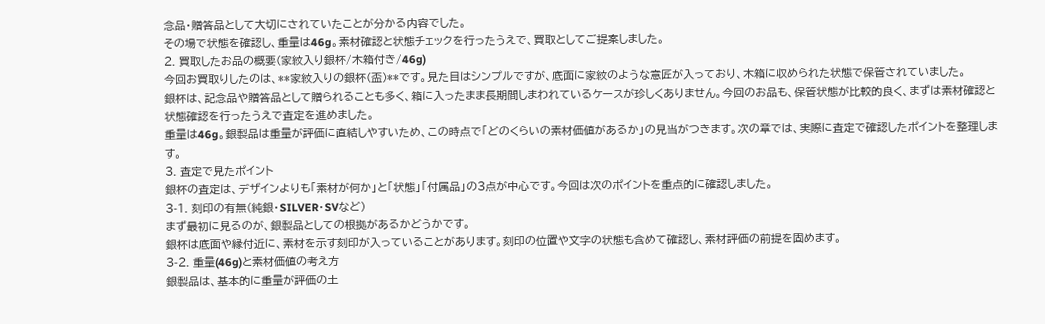念品・贈答品として大切にされていたことが分かる内容でした。
その場で状態を確認し、重量は46g。素材確認と状態チェックを行ったうえで、買取としてご提案しました。
2. 買取したお品の概要(家紋入り銀杯/木箱付き/46g)
今回お買取りしたのは、**家紋入りの銀杯(盃)**です。見た目はシンプルですが、底面に家紋のような意匠が入っており、木箱に収められた状態で保管されていました。
銀杯は、記念品や贈答品として贈られることも多く、箱に入ったまま長期間しまわれているケースが珍しくありません。今回のお品も、保管状態が比較的良く、まずは素材確認と状態確認を行ったうえで査定を進めました。
重量は46g。銀製品は重量が評価に直結しやすいため、この時点で「どのくらいの素材価値があるか」の見当がつきます。次の章では、実際に査定で確認したポイントを整理します。
3. 査定で見たポイント
銀杯の査定は、デザインよりも「素材が何か」と「状態」「付属品」の3点が中心です。今回は次のポイントを重点的に確認しました。
3-1. 刻印の有無(純銀・SILVER・SVなど)
まず最初に見るのが、銀製品としての根拠があるかどうかです。
銀杯は底面や縁付近に、素材を示す刻印が入っていることがあります。刻印の位置や文字の状態も含めて確認し、素材評価の前提を固めます。
3-2. 重量(46g)と素材価値の考え方
銀製品は、基本的に重量が評価の土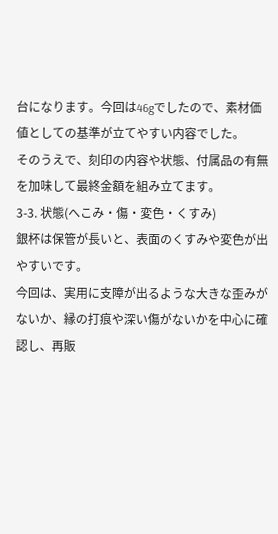台になります。今回は46gでしたので、素材価値としての基準が立てやすい内容でした。
そのうえで、刻印の内容や状態、付属品の有無を加味して最終金額を組み立てます。
3-3. 状態(へこみ・傷・変色・くすみ)
銀杯は保管が長いと、表面のくすみや変色が出やすいです。
今回は、実用に支障が出るような大きな歪みがないか、縁の打痕や深い傷がないかを中心に確認し、再販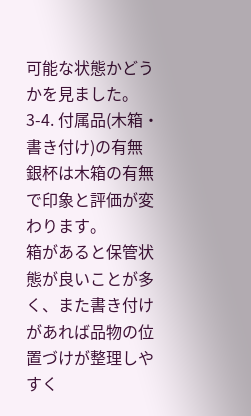可能な状態かどうかを見ました。
3-4. 付属品(木箱・書き付け)の有無
銀杯は木箱の有無で印象と評価が変わります。
箱があると保管状態が良いことが多く、また書き付けがあれば品物の位置づけが整理しやすく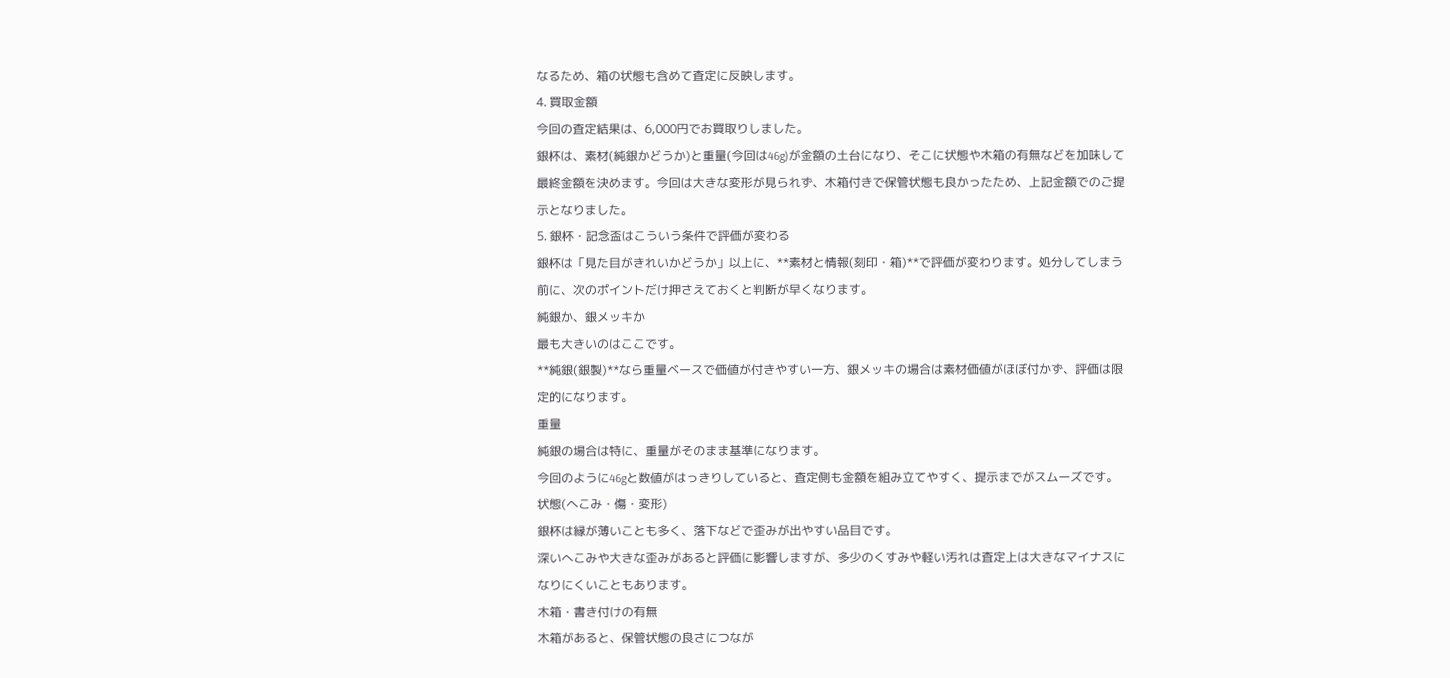なるため、箱の状態も含めて査定に反映します。
4. 買取金額
今回の査定結果は、6,000円でお買取りしました。
銀杯は、素材(純銀かどうか)と重量(今回は46g)が金額の土台になり、そこに状態や木箱の有無などを加味して最終金額を決めます。今回は大きな変形が見られず、木箱付きで保管状態も良かったため、上記金額でのご提示となりました。
5. 銀杯・記念盃はこういう条件で評価が変わる
銀杯は「見た目がきれいかどうか」以上に、**素材と情報(刻印・箱)**で評価が変わります。処分してしまう前に、次のポイントだけ押さえておくと判断が早くなります。
純銀か、銀メッキか
最も大きいのはここです。
**純銀(銀製)**なら重量ベースで価値が付きやすい一方、銀メッキの場合は素材価値がほぼ付かず、評価は限定的になります。
重量
純銀の場合は特に、重量がそのまま基準になります。
今回のように46gと数値がはっきりしていると、査定側も金額を組み立てやすく、提示までがスムーズです。
状態(へこみ・傷・変形)
銀杯は縁が薄いことも多く、落下などで歪みが出やすい品目です。
深いへこみや大きな歪みがあると評価に影響しますが、多少のくすみや軽い汚れは査定上は大きなマイナスになりにくいこともあります。
木箱・書き付けの有無
木箱があると、保管状態の良さにつなが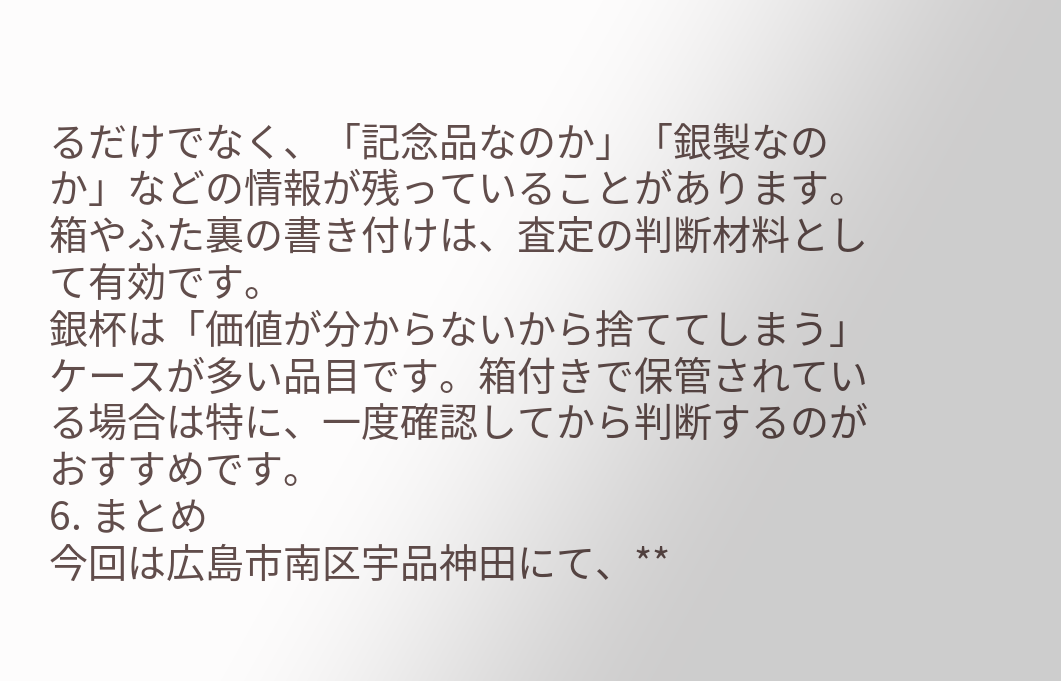るだけでなく、「記念品なのか」「銀製なのか」などの情報が残っていることがあります。箱やふた裏の書き付けは、査定の判断材料として有効です。
銀杯は「価値が分からないから捨ててしまう」ケースが多い品目です。箱付きで保管されている場合は特に、一度確認してから判断するのがおすすめです。
6. まとめ
今回は広島市南区宇品神田にて、**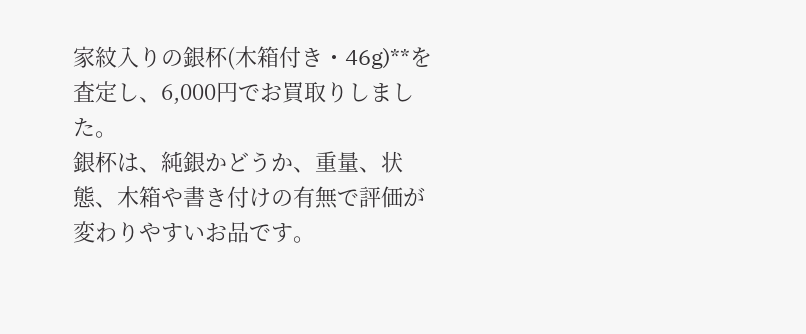家紋入りの銀杯(木箱付き・46g)**を査定し、6,000円でお買取りしました。
銀杯は、純銀かどうか、重量、状態、木箱や書き付けの有無で評価が変わりやすいお品です。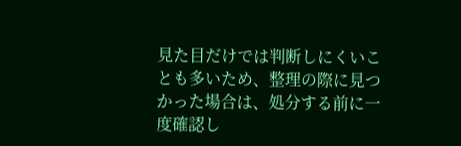見た目だけでは判断しにくいことも多いため、整理の際に見つかった場合は、処分する前に一度確認し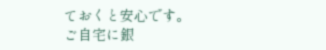ておくと安心です。
ご自宅に銀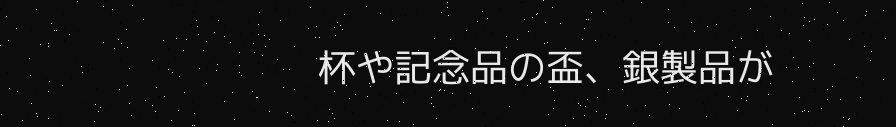杯や記念品の盃、銀製品が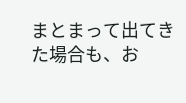まとまって出てきた場合も、お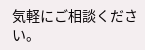気軽にご相談ください。